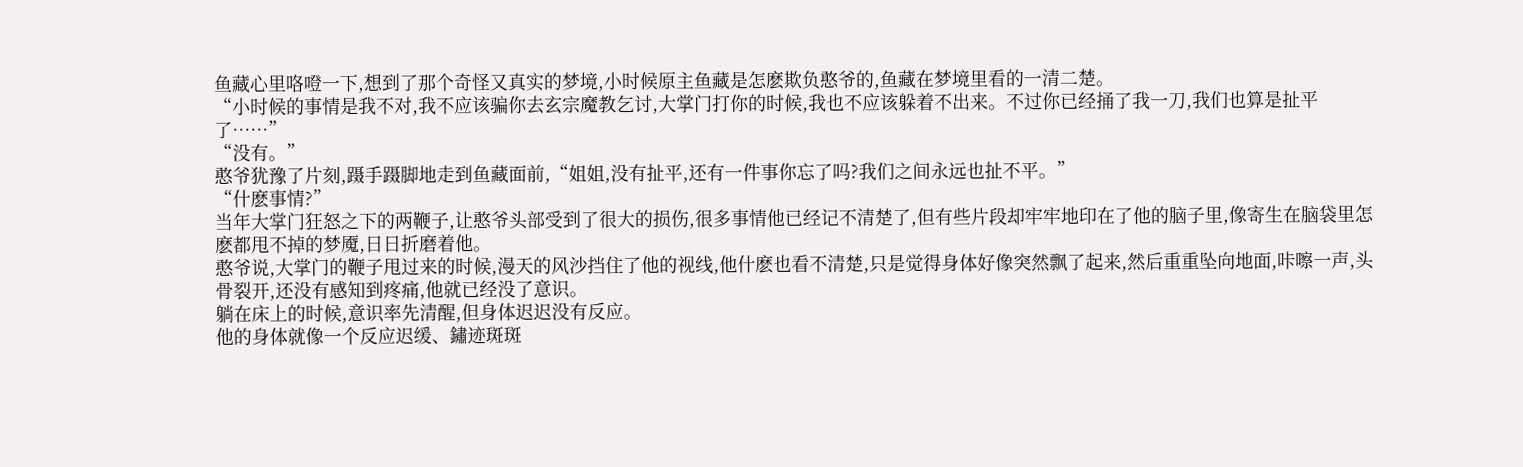鱼藏心里咯噔一下,想到了那个奇怪又真实的梦境,小时候原主鱼藏是怎麽欺负憨爷的,鱼藏在梦境里看的一清二楚。
“小时候的事情是我不对,我不应该骗你去玄宗魔教乞讨,大掌门打你的时候,我也不应该躲着不出来。不过你已经捅了我一刀,我们也算是扯平了……”
“没有。”
憨爷犹豫了片刻,蹑手蹑脚地走到鱼藏面前,“姐姐,没有扯平,还有一件事你忘了吗?我们之间永远也扯不平。”
“什麽事情?”
当年大掌门狂怒之下的两鞭子,让憨爷头部受到了很大的损伤,很多事情他已经记不清楚了,但有些片段却牢牢地印在了他的脑子里,像寄生在脑袋里怎麽都甩不掉的梦魇,日日折磨着他。
憨爷说,大掌门的鞭子甩过来的时候,漫天的风沙挡住了他的视线,他什麽也看不清楚,只是觉得身体好像突然飘了起来,然后重重坠向地面,咔嚓一声,头骨裂开,还没有感知到疼痛,他就已经没了意识。
躺在床上的时候,意识率先清醒,但身体迟迟没有反应。
他的身体就像一个反应迟缓、鏽迹斑斑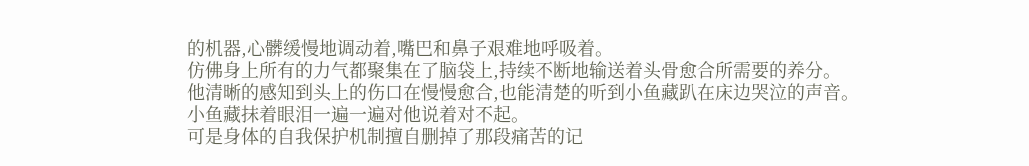的机器,心髒缓慢地调动着,嘴巴和鼻子艰难地呼吸着。
仿佛身上所有的力气都聚集在了脑袋上,持续不断地输送着头骨愈合所需要的养分。
他清晰的感知到头上的伤口在慢慢愈合,也能清楚的听到小鱼藏趴在床边哭泣的声音。
小鱼藏抹着眼泪一遍一遍对他说着对不起。
可是身体的自我保护机制擅自删掉了那段痛苦的记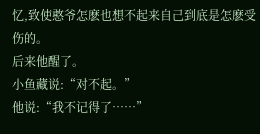忆,致使憨爷怎麽也想不起来自己到底是怎麽受伤的。
后来他醒了。
小鱼藏说:“对不起。”
他说:“我不记得了……”